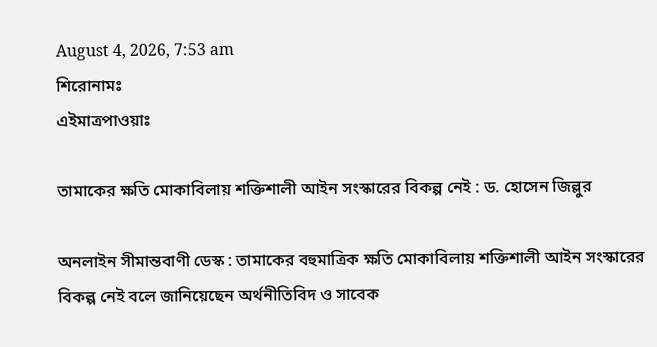August 4, 2026, 7:53 am
শিরোনামঃ
এইমাত্রপাওয়াঃ

তামাকের ক্ষতি মোকাবিলায় শক্তিশালী আইন সংস্কারের বিকল্প নেই : ড. হোসেন জিল্লুর

অনলাইন সীমান্তবাণী ডেস্ক : তামাকের বহুমাত্রিক ক্ষতি মোকাবিলায় শক্তিশালী আইন সংস্কারের বিকল্প নেই বলে জানিয়েছেন অর্থনীতিবিদ ও সাবেক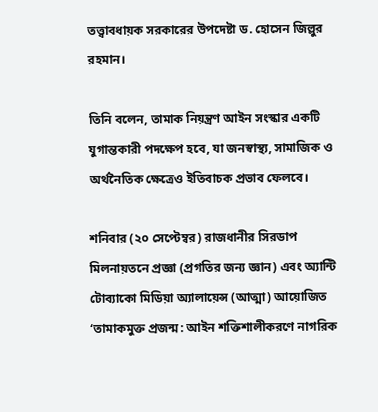তত্ত্বাবধায়ক সরকারের উপদেষ্টা ড. হোসেন জিল্লুর রহমান।

তিনি বলেন, তামাক নিয়ন্ত্রণ আইন সংস্কার একটি যুগান্তকারী পদক্ষেপ হবে, যা জনস্বাস্থ্য, সামাজিক ও অর্থনৈতিক ক্ষেত্রেও ইতিবাচক প্রভাব ফেলবে।

শনিবার (২০ সেপ্টেম্বর) রাজধানীর সিরডাপ মিলনায়তনে প্রজ্ঞা (প্রগতির জন্য জ্ঞান) এবং অ্যান্টি টোব্যাকো মিডিয়া অ্যালায়েন্স (আত্মা) আয়োজিত ‘তামাকমুক্ত প্রজন্ম: আইন শক্তিশালীকরণে নাগরিক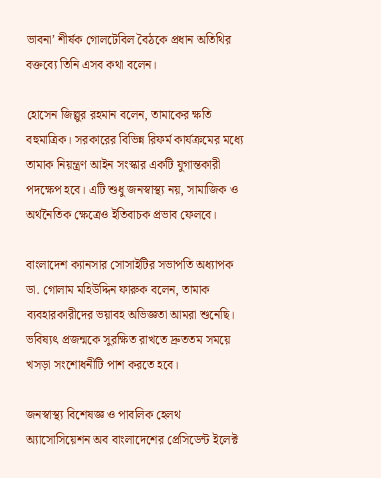ভাবনা’ শীর্ষক গোলটেবিল বৈঠকে প্রধান অতিথির বক্তব্যে তিনি এসব কথা বলেন।

হোসেন জিল্লুর রহমান বলেন, তামাকের ক্ষতি বহুমাত্রিক। সরকারের বিভিন্ন রিফর্ম কার্যক্রমের মধ্যে তামাক নিয়ন্ত্রণ আইন সংস্কার একটি যুগান্তকারী পদক্ষেপ হবে। এটি শুধু জনস্বাস্থ্য নয়, সামাজিক ও অর্থনৈতিক ক্ষেত্রেও ইতিবাচক প্রভাব ফেলবে।

বাংলাদেশ ক্যানসার সোসাইটির সভাপতি অধ্যাপক ডা. গোলাম মহিউদ্দিন ফারুক বলেন, তামাক ব্যবহারকারীদের ভয়াবহ অভিজ্ঞতা আমরা শুনেছি। ভবিষ্যৎ প্রজন্মকে সুরক্ষিত রাখতে দ্রুততম সময়ে খসড়া সংশোধনীটি পাশ করতে হবে।

জনস্বাস্থ্য বিশেষজ্ঞ ও পাবলিক হেলথ অ্যাসোসিয়েশন অব বাংলাদেশের প্রেসিডেন্ট ইলেক্ট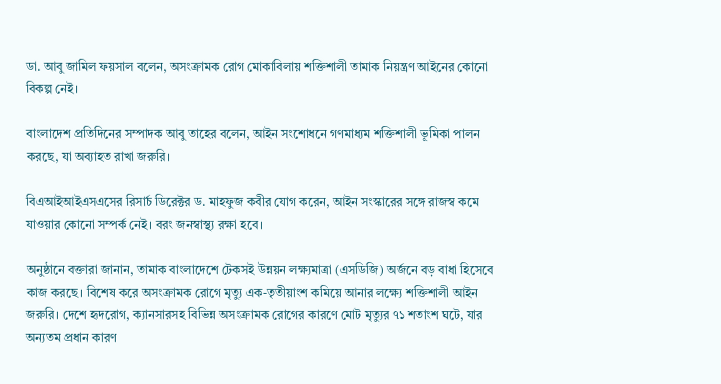ডা. আবু জামিল ফয়সাল বলেন, অসংক্রামক রোগ মোকাবিলায় শক্তিশালী তামাক নিয়ন্ত্রণ আইনের কোনো বিকল্প নেই।

বাংলাদেশ প্রতিদিনের সম্পাদক আবু তাহের বলেন, আইন সংশোধনে গণমাধ্যম শক্তিশালী ভূমিকা পালন করছে, যা অব্যাহত রাখা জরুরি।

বিএআইআইএসএসের রিসার্চ ডিরেক্টর ড. মাহফুজ কবীর যোগ করেন, আইন সংস্কারের সঙ্গে রাজস্ব কমে যাওয়ার কোনো সম্পর্ক নেই। বরং জনস্বাস্থ্য রক্ষা হবে।

অনুষ্ঠানে বক্তারা জানান, তামাক বাংলাদেশে টেকসই উন্নয়ন লক্ষ্যমাত্রা (এসডিজি) অর্জনে বড় বাধা হিসেবে কাজ করছে। বিশেষ করে অসংক্রামক রোগে মৃত্যু এক-তৃতীয়াংশ কমিয়ে আনার লক্ষ্যে শক্তিশালী আইন জরুরি। দেশে হৃদরোগ, ক্যানসারসহ বিভিন্ন অসংক্রামক রোগের কারণে মোট মৃত্যুর ৭১ শতাংশ ঘটে, যার অন্যতম প্রধান কারণ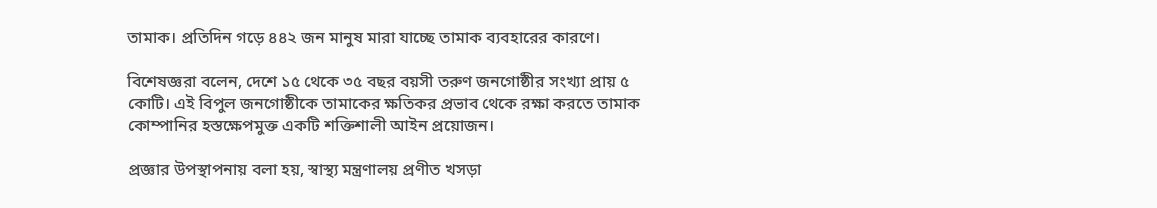তামাক। প্রতিদিন গড়ে ৪৪২ জন মানুষ মারা যাচ্ছে তামাক ব্যবহারের কারণে।

বিশেষজ্ঞরা বলেন, দেশে ১৫ থেকে ৩৫ বছর বয়সী তরুণ জনগোষ্ঠীর সংখ্যা প্রায় ৫ কোটি। এই বিপুল জনগোষ্ঠীকে তামাকের ক্ষতিকর প্রভাব থেকে রক্ষা করতে তামাক কোম্পানির হস্তক্ষেপমুক্ত একটি শক্তিশালী আইন প্রয়োজন।

প্রজ্ঞার উপস্থাপনায় বলা হয়, স্বাস্থ্য মন্ত্রণালয় প্রণীত খসড়া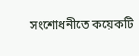সংশোধনীতে কয়েকটি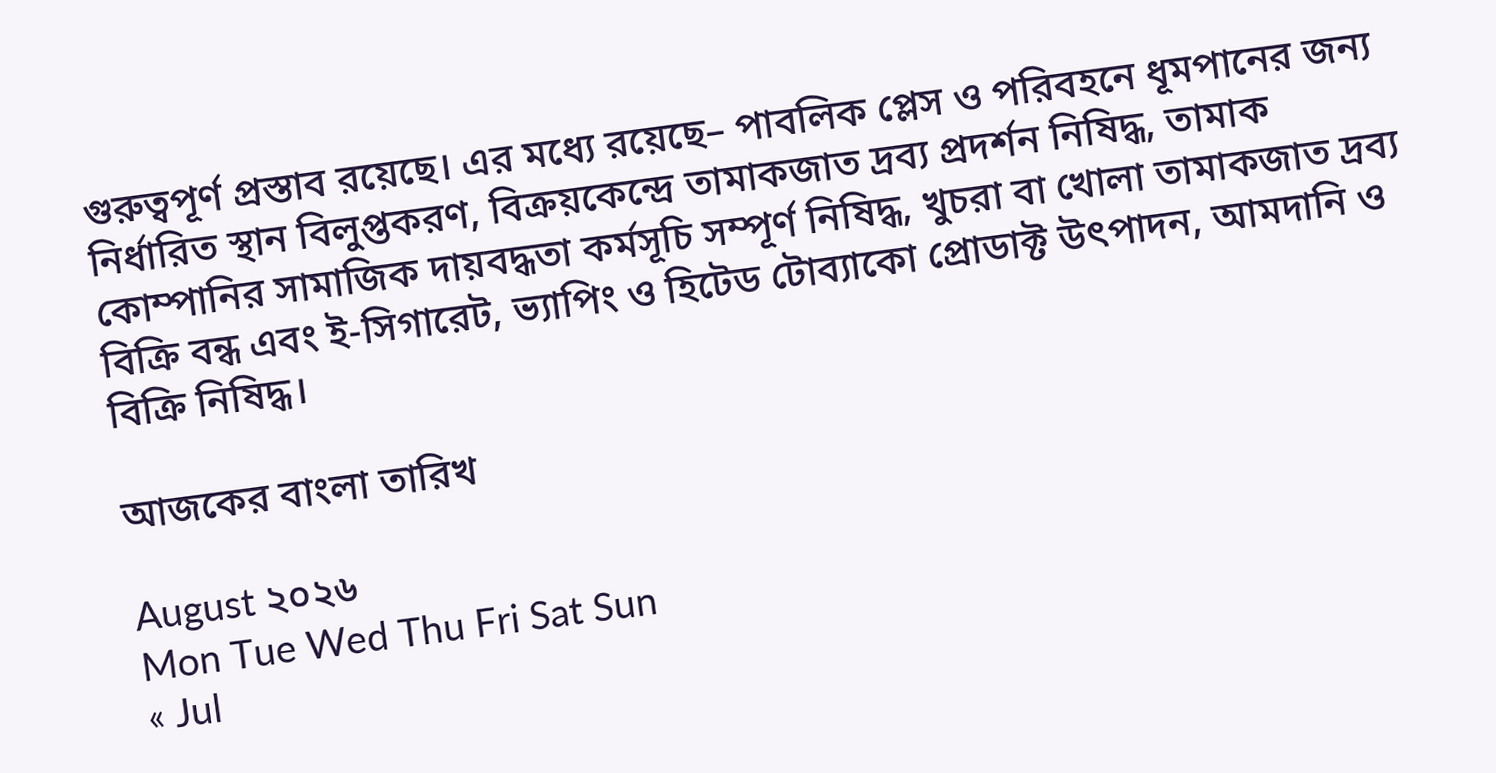গুরুত্বপূর্ণ প্রস্তাব রয়েছে। এর মধ্যে রয়েছে– পাবলিক প্লেস ও পরিবহনে ধূমপানের জন্য নির্ধারিত স্থান বিলুপ্তকরণ, বিক্রয়কেন্দ্রে তামাকজাত দ্রব্য প্রদর্শন নিষিদ্ধ, তামাক কোম্পানির সামাজিক দায়বদ্ধতা কর্মসূচি সম্পূর্ণ নিষিদ্ধ, খুচরা বা খোলা তামাকজাত দ্রব্য বিক্রি বন্ধ এবং ই-সিগারেট, ভ্যাপিং ও হিটেড টোব্যাকো প্রোডাক্ট উৎপাদন, আমদানি ও বিক্রি নিষিদ্ধ।

আজকের বাংলা তারিখ

August ২০২৬
Mon Tue Wed Thu Fri Sat Sun
« Jul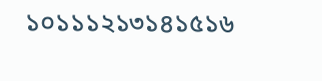১০১১১২১৩১৪১৫১৬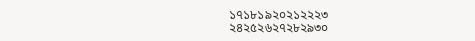১৭১৮১৯২০২১২২২৩
২৪২৫২৬২৭২৮২৯৩০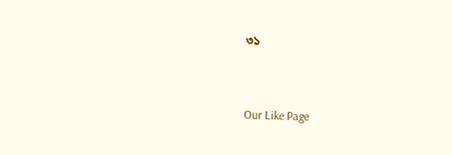৩১


Our Like Page